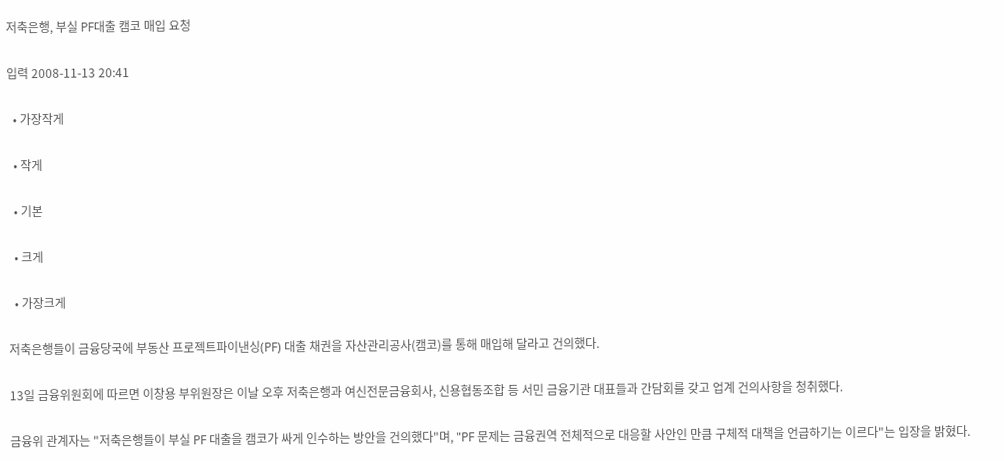저축은행, 부실 PF대출 캠코 매입 요청

입력 2008-11-13 20:41

  • 가장작게

  • 작게

  • 기본

  • 크게

  • 가장크게

저축은행들이 금융당국에 부동산 프로젝트파이낸싱(PF) 대출 채권을 자산관리공사(캠코)를 통해 매입해 달라고 건의했다.

13일 금융위원회에 따르면 이창용 부위원장은 이날 오후 저축은행과 여신전문금융회사, 신용협동조합 등 서민 금융기관 대표들과 간담회를 갖고 업계 건의사항을 청취했다.

금융위 관계자는 "저축은행들이 부실 PF 대출을 캠코가 싸게 인수하는 방안을 건의했다"며, "PF 문제는 금융권역 전체적으로 대응할 사안인 만큼 구체적 대책을 언급하기는 이르다"는 입장을 밝혔다.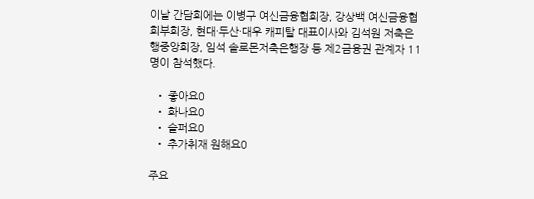이날 간담회에는 이병구 여신금융협회장, 강상백 여신금융협회부회장, 현대·두산·대우 캐피탈 대표이사와 김석원 저축은행중앙회장, 임석 솔로몬저축은행장 등 제2금융권 관계자 11명이 참석했다.

  • 좋아요0
  • 화나요0
  • 슬퍼요0
  • 추가취재 원해요0

주요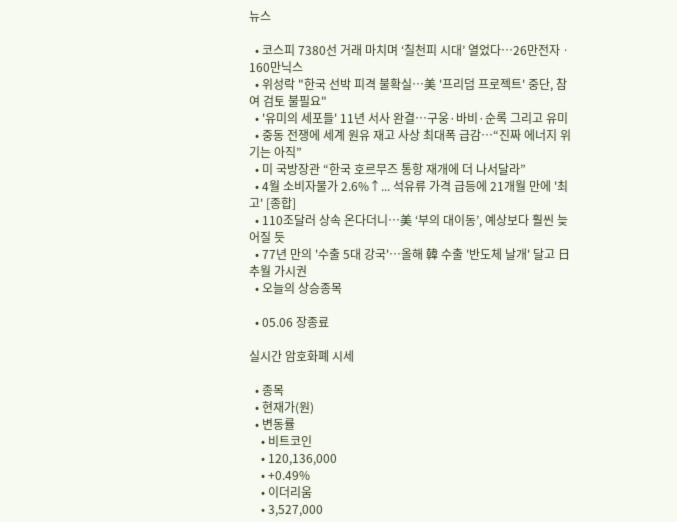뉴스

  • 코스피 7380선 거래 마치며 ‘칠천피 시대’ 열었다⋯26만전자ㆍ160만닉스
  • 위성락 "한국 선박 피격 불확실⋯美 '프리덤 프로젝트' 중단, 참여 검토 불필요"
  • '유미의 세포들' 11년 서사 완결…구웅·바비·순록 그리고 유미
  • 중동 전쟁에 세계 원유 재고 사상 최대폭 급감⋯“진짜 에너지 위기는 아직”
  • 미 국방장관 “한국 호르무즈 통항 재개에 더 나서달라”
  • 4월 소비자물가 2.6%↑... 석유류 가격 급등에 21개월 만에 '최고' [종합]
  • 110조달러 상속 온다더니…美 ‘부의 대이동’, 예상보다 훨씬 늦어질 듯
  • 77년 만의 '수출 5대 강국'⋯올해 韓 수출 '반도체 날개' 달고 日 추월 가시권
  • 오늘의 상승종목

  • 05.06 장종료

실시간 암호화폐 시세

  • 종목
  • 현재가(원)
  • 변동률
    • 비트코인
    • 120,136,000
    • +0.49%
    • 이더리움
    • 3,527,000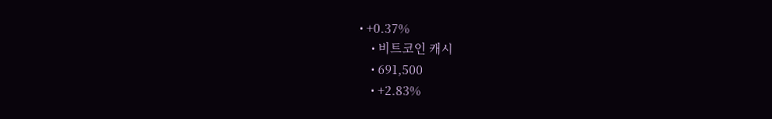• +0.37%
    • 비트코인 캐시
    • 691,500
    • +2.83%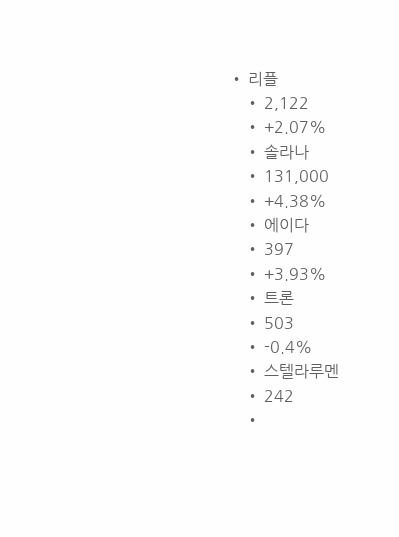• 리플
    • 2,122
    • +2.07%
    • 솔라나
    • 131,000
    • +4.38%
    • 에이다
    • 397
    • +3.93%
    • 트론
    • 503
    • -0.4%
    • 스텔라루멘
    • 242
    •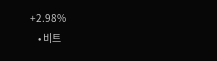+2.98%
    • 비트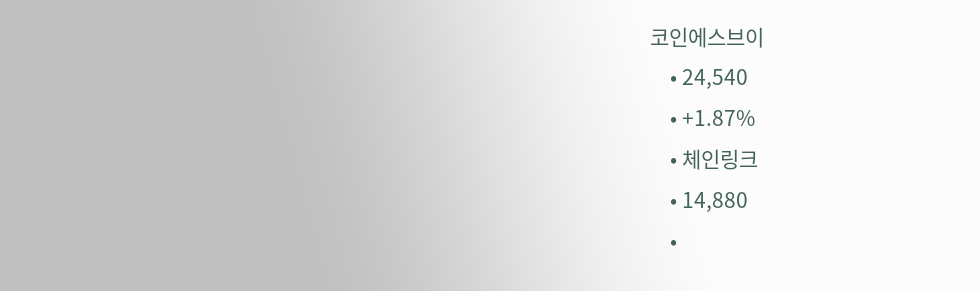코인에스브이
    • 24,540
    • +1.87%
    • 체인링크
    • 14,880
    •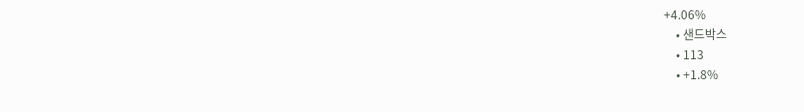+4.06%
    • 샌드박스
    • 113
    • +1.8%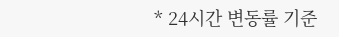* 24시간 변동률 기준